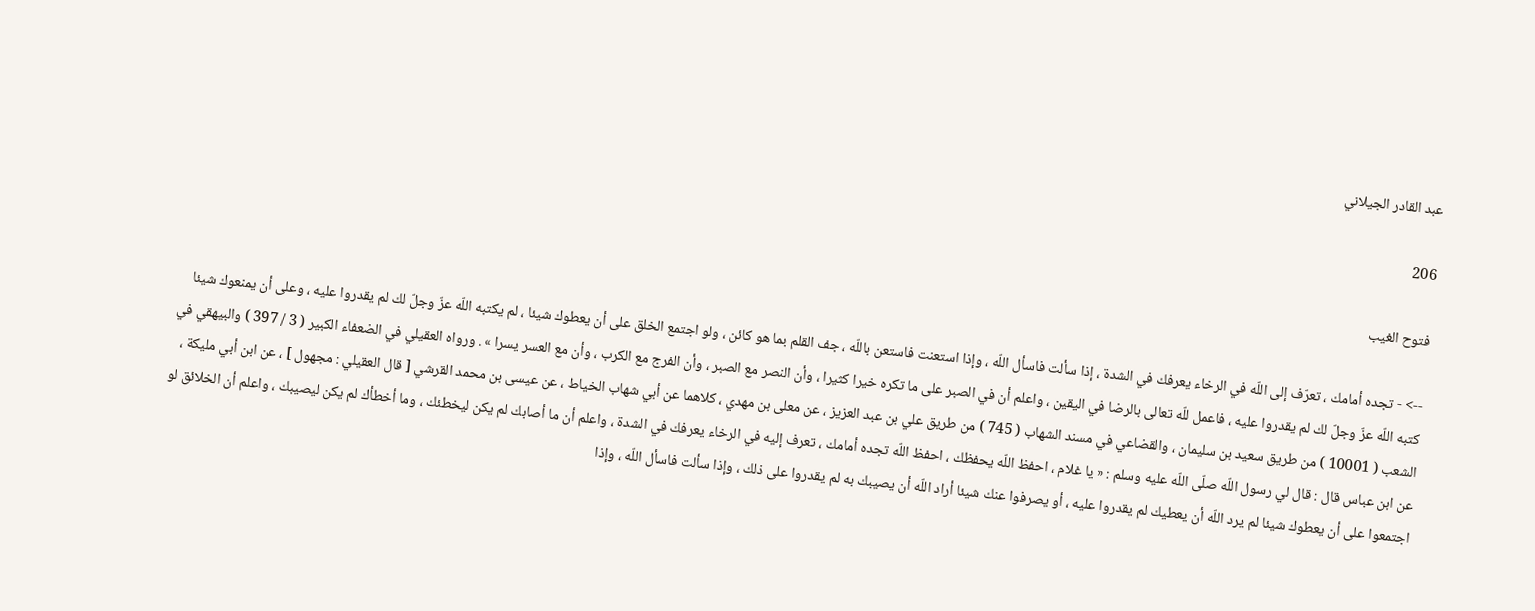عبد القادر الجيلاني

206

فتوح الغيب

--> - تجده أمامك ، تعرّف إلى اللّه في الرخاء يعرفك في الشدة ، إذا سألت فاسأل اللّه ، وإذا استعنت فاستعن باللّه ، جف القلم بما هو كائن ، ولو اجتمع الخلق على أن يعطوك شيئا ، لم يكتبه اللّه عزّ وجلّ لك لم يقدروا عليه ، وعلى أن يمنعوك شيئا كتبه اللّه عزّ وجلّ لك لم يقدروا عليه ، فاعمل للّه تعالى بالرضا في اليقين ، واعلم أن في الصبر على ما تكره خيرا كثيرا ، وأن النصر مع الصبر ، وأن الفرج مع الكرب ، وأن مع العسر يسرا » . ورواه العقيلي في الضعفاء الكبير ( 3 / 397 ) والبيهقي في الشعب ( 10001 ) من طريق سعيد بن سليمان ، والقضاعي في مسند الشهاب ( 745 ) من طريق علي بن عبد العزيز ، عن معلى بن مهدي ، كلاهما عن أبي شهاب الخياط ، عن عيسى بن محمد القرشي [ قال العقيلي : مجهول ] ، عن ابن أبي مليكة ، عن ابن عباس قال : قال لي رسول اللّه صلّى اللّه عليه وسلم : « يا غلام ، احفظ اللّه يحفظك ، احفظ اللّه تجده أمامك ، تعرف إليه في الرخاء يعرفك في الشدة ، واعلم أن ما أصابك لم يكن ليخطئك ، وما أخطأك لم يكن ليصيبك ، واعلم أن الخلائق لو اجتمعوا على أن يعطوك شيئا لم يرد اللّه أن يعطيك لم يقدروا عليه ، أو يصرفوا عنك شيئا أراد اللّه أن يصيبك به لم يقدروا على ذلك ، وإذا سألت فاسأل اللّه ، وإذا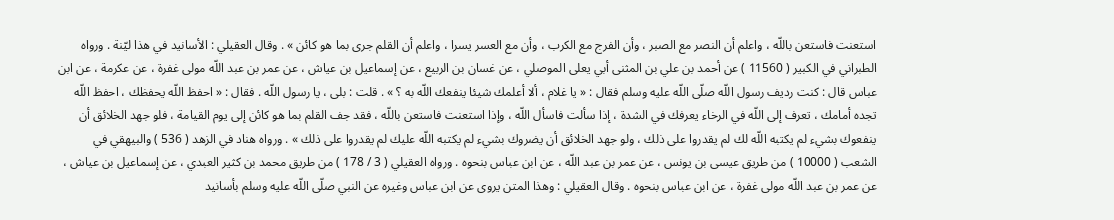استعنت فاستعن باللّه ، واعلم أن النصر مع الصبر ، وأن الفرج مع الكرب ، وأن مع العسر يسرا ، واعلم أن القلم جرى بما هو كائن » . وقال العقيلي : الأسانيد في هذا ليّنة . ورواه الطبراني في الكبير ( 11560 ) عن أحمد بن علي بن المثنى أبي يعلى الموصلي ، عن غسان بن الربيع ، عن إسماعيل بن عياش ، عن عمر بن عبد اللّه مولى غفرة ، عن عكرمة ، عن ابن عباس قال : كنت رديف رسول اللّه صلّى اللّه عليه وسلم فقال : « يا غلام ، ألا أعلمك شيئا ينفعك اللّه به ؟ » . قلت : بلى ، يا رسول اللّه . فقال : « احفظ اللّه يحفظك ، احفظ اللّه تجده أمامك ، تعرف إلى اللّه في الرخاء يعرفك في الشدة ، إذا سألت فاسأل اللّه ، وإذا استعنت فاستعن باللّه ، فقد جف القلم بما هو كائن إلى يوم القيامة ، فلو جهد الخلائق أن ينفعوك بشيء لم يكتبه اللّه لك لم يقدروا على ذلك ، ولو جهد الخلائق أن يضروك بشيء لم يكتبه اللّه عليك لم يقدروا على ذلك » . ورواه هناد في الزهد ( 536 ) والبيهقي في الشعب ( 10000 ) من طريق عيسى بن يونس ، عن عمر بن عبد اللّه ، عن ابن عباس بنحوه . ورواه العقيلي ( 3 / 178 ) من طريق محمد بن كثير العبدي ، عن إسماعيل بن عياش ، عن عمر بن عبد اللّه مولى غفرة ، عن ابن عباس بنحوه . وقال العقيلي : وهذا المتن يروى عن ابن عباس وغيره عن النبي صلّى اللّه عليه وسلم بأسانيد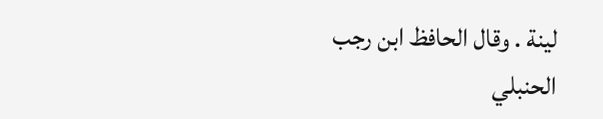لينة . وقال الحافظ ابن رجب الحنبلي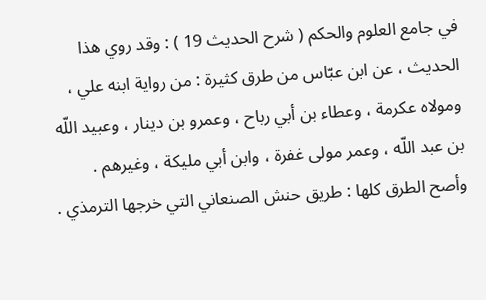في جامع العلوم والحكم ( شرح الحديث 19 ) : وقد روي هذا الحديث ، عن ابن عبّاس من طرق كثيرة : من رواية ابنه علي ، ومولاه عكرمة ، وعطاء بن أبي رباح ، وعمرو بن دينار ، وعبيد اللّه بن عبد اللّه ، وعمر مولى غفرة ، وابن أبي مليكة ، وغيرهم . وأصح الطرق كلها : طريق حنش الصنعاني التي خرجها الترمذي .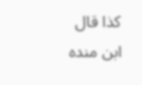كذا قال ابن منده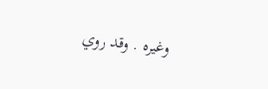وغيره . وقد روي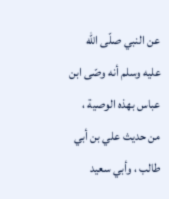عن النبي صلّى اللّه عليه وسلم أنه وصّى ابن عباس بهذه الوصية ، من حديث علي بن أبي طالب ، وأبي سعيد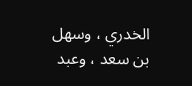الخدري ، وسهل بن سعد ، وعبد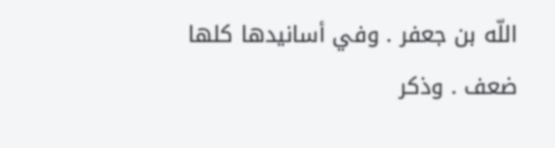اللّه بن جعفر . وفي أسانيدها كلها ضعف . وذكر